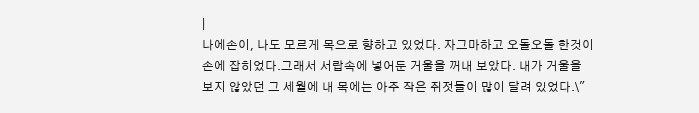|
나에손이, 나도 모르게 목으로 향하고 있었다. 자그마하고 오돌오돌 한것이 손에 잡히었다.그래서 서랍속에 넣어둔 거울을 꺼내 보았다. 내가 거울을 보지 않았던 그 세월에 내 목에는 아주 작은 쥐젓들이 많이 달려 있었다.\"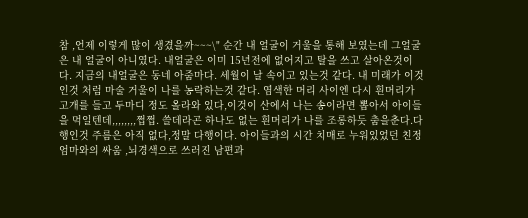참 ,언제 이렇게 많이 생겼을까~~~\" 순간 내 얼굴이 거울을 통해 보였는데 그얼굴은 내 얼굴이 아니였다. 내얼굴은 이미 15년전에 없어지고 탈을 쓰고 살아온것이다. 지금의 내얼굴은 동네 아줌마다. 세월이 날 속이고 있는것 같다. 내 미래가 이것인것 처럼 마술 거울이 나를 농락하는것 같다. 염색한 머리 사이엔 다시 흰머리가 고개를 들고 두마디 정도 올라와 있다,이것이 산에서 나는 송이라면 뽑아서 아이들을 먹일텐데,,,,,,,,쩝쩝. 쓸데라곤 하나도 없는 흰머리가 나를 조롱하듯 춤을춘다.다행인것 주름은 아직 없다,정말 다행이다. 아이들과의 시간 치매로 누워있었던 친정 엄마와의 싸움 ,뇌경색으로 쓰러진 남편과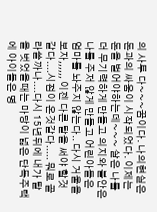의 사투 다~~~꿈이다. 나의현실은 돈과의 싸움이 시작되었다. 이제는 돈을 벌어야하는데~~~ 살은 나를 더 무기력하게 만들고 의지와 불안은 나를 주저 않게 만들고 어린아들은 엄마를 놔주지 않는다.. 다시 거울을 보자,,,,,, 이젠 다른 탈을 써야 할것 같다....시점이 온것같다..... 뭐로 골라쓸까나....다시 15년뒤에 내가 탈을 벗었을때는 마당이 넓은 단독주택에 아이들은 명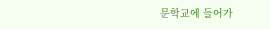문학교에 들어가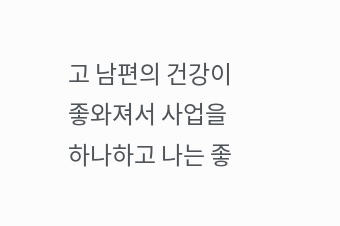고 남편의 건강이 좋와져서 사업을 하나하고 나는 좋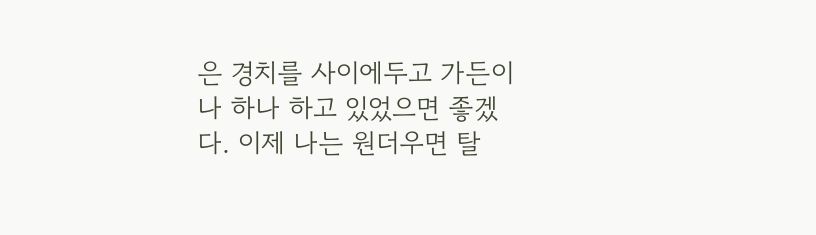은 경치를 사이에두고 가든이나 하나 하고 있었으면 좋겠다. 이제 나는 원더우면 탈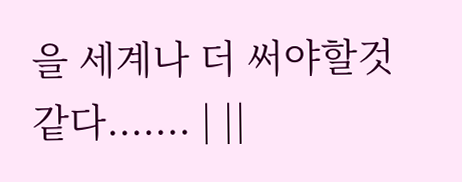을 세계나 더 써야할것 같다....... | ||